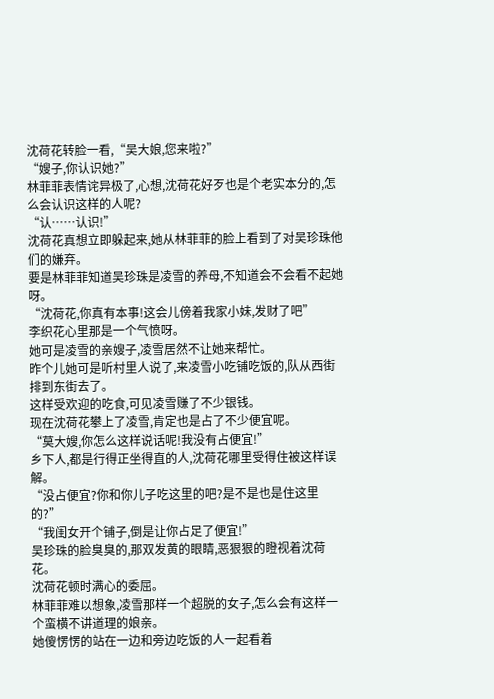沈荷花转脸一看,“吴大娘,您来啦?”
“嫂子,你认识她?”
林菲菲表情诧异极了,心想,沈荷花好歹也是个老实本分的,怎么会认识这样的人呢?
“认……认识!”
沈荷花真想立即躲起来,她从林菲菲的脸上看到了对吴珍珠他们的嫌弃。
要是林菲菲知道吴珍珠是凌雪的养母,不知道会不会看不起她呀。
“沈荷花,你真有本事!这会儿傍着我家小妹,发财了吧”
李织花心里那是一个气愤呀。
她可是凌雪的亲嫂子,凌雪居然不让她来帮忙。
昨个儿她可是听村里人说了,来凌雪小吃铺吃饭的,队从西街排到东街去了。
这样受欢迎的吃食,可见凌雪赚了不少银钱。
现在沈荷花攀上了凌雪,肯定也是占了不少便宜呢。
“莫大嫂,你怎么这样说话呢!我没有占便宜!”
乡下人,都是行得正坐得直的人,沈荷花哪里受得住被这样误解。
“没占便宜?你和你儿子吃这里的吧?是不是也是住这里的?”
“我闺女开个铺子,倒是让你占足了便宜!”
吴珍珠的脸臭臭的,那双发黄的眼睛,恶狠狠的瞪视着沈荷花。
沈荷花顿时满心的委屈。
林菲菲难以想象,凌雪那样一个超脱的女子,怎么会有这样一个蛮横不讲道理的娘亲。
她傻愣愣的站在一边和旁边吃饭的人一起看着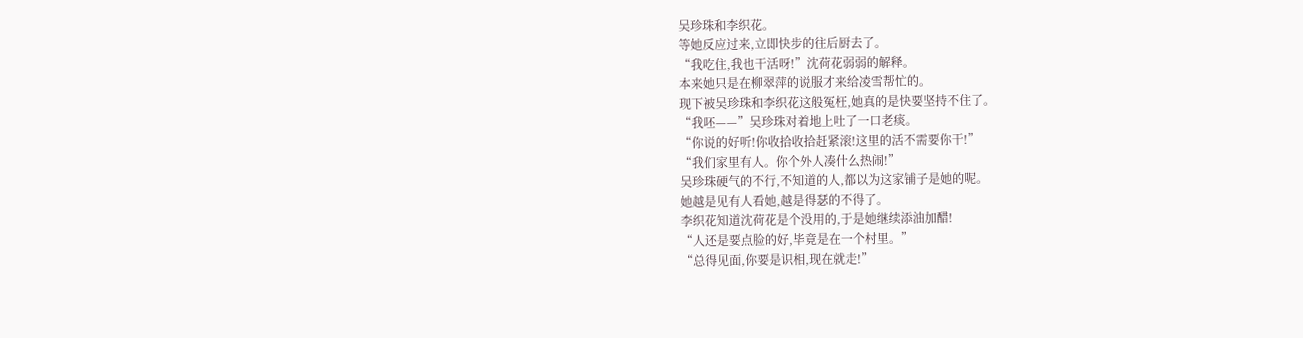吴珍珠和李织花。
等她反应过来,立即快步的往后厨去了。
“我吃住,我也干活呀!”沈荷花弱弱的解释。
本来她只是在柳翠萍的说服才来给凌雪帮忙的。
现下被吴珍珠和李织花这般冤枉,她真的是快要坚持不住了。
“我呸——”吴珍珠对着地上吐了一口老痰。
“你说的好听!你收拾收拾赶紧滚!这里的活不需要你干!”
“我们家里有人。你个外人凑什么热闹!”
吴珍珠硬气的不行,不知道的人,都以为这家铺子是她的呢。
她越是见有人看她,越是得瑟的不得了。
李织花知道沈荷花是个没用的,于是她继续添油加醋!
“人还是要点脸的好,毕竟是在一个村里。”
“总得见面,你要是识相,现在就走!”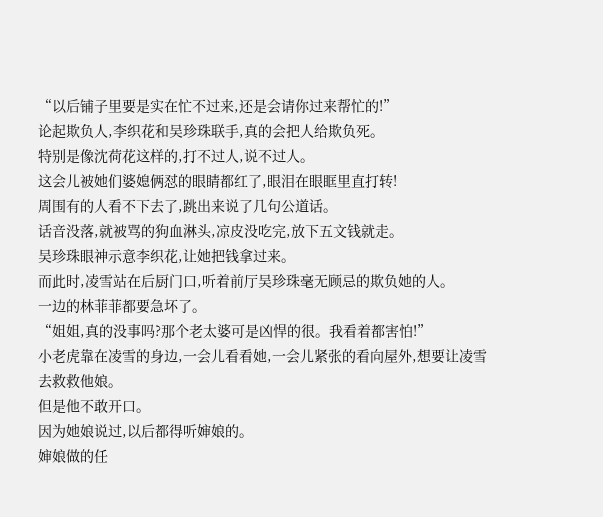“以后铺子里要是实在忙不过来,还是会请你过来帮忙的!”
论起欺负人,李织花和吴珍珠联手,真的会把人给欺负死。
特别是像沈荷花这样的,打不过人,说不过人。
这会儿被她们婆媳俩怼的眼睛都红了,眼泪在眼眶里直打转!
周围有的人看不下去了,跳出来说了几句公道话。
话音没落,就被骂的狗血淋头,凉皮没吃完,放下五文钱就走。
吴珍珠眼神示意李织花,让她把钱拿过来。
而此时,凌雪站在后厨门口,听着前厅吴珍珠毫无顾忌的欺负她的人。
一边的林菲菲都要急坏了。
“姐姐,真的没事吗?那个老太婆可是凶悍的很。我看着都害怕!”
小老虎靠在凌雪的身边,一会儿看看她,一会儿紧张的看向屋外,想要让凌雪去救救他娘。
但是他不敢开口。
因为她娘说过,以后都得听婶娘的。
婶娘做的任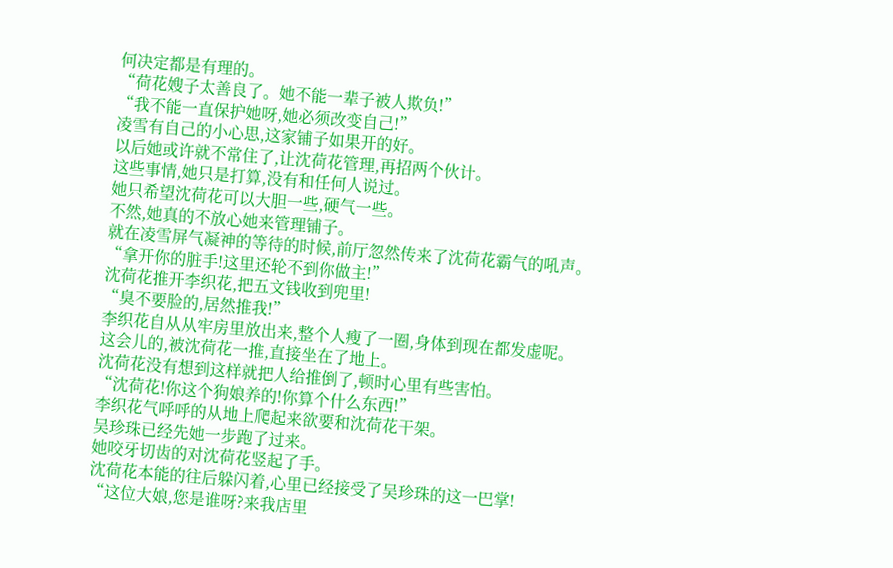何决定都是有理的。
“荷花嫂子太善良了。她不能一辈子被人欺负!”
“我不能一直保护她呀,她必须改变自己!”
凌雪有自己的小心思,这家铺子如果开的好。
以后她或许就不常住了,让沈荷花管理,再招两个伙计。
这些事情,她只是打算,没有和任何人说过。
她只希望沈荷花可以大胆一些,硬气一些。
不然,她真的不放心她来管理铺子。
就在凌雪屏气凝神的等待的时候,前厅忽然传来了沈荷花霸气的吼声。
“拿开你的脏手!这里还轮不到你做主!”
沈荷花推开李织花,把五文钱收到兜里!
“臭不要脸的,居然推我!”
李织花自从从牢房里放出来,整个人瘦了一圈,身体到现在都发虚呢。
这会儿的,被沈荷花一推,直接坐在了地上。
沈荷花没有想到这样就把人给推倒了,顿时心里有些害怕。
“沈荷花!你这个狗娘养的!你算个什么东西!”
李织花气呼呼的从地上爬起来欲要和沈荷花干架。
吴珍珠已经先她一步跑了过来。
她咬牙切齿的对沈荷花竖起了手。
沈荷花本能的往后躲闪着,心里已经接受了吴珍珠的这一巴掌!
“这位大娘,您是谁呀?来我店里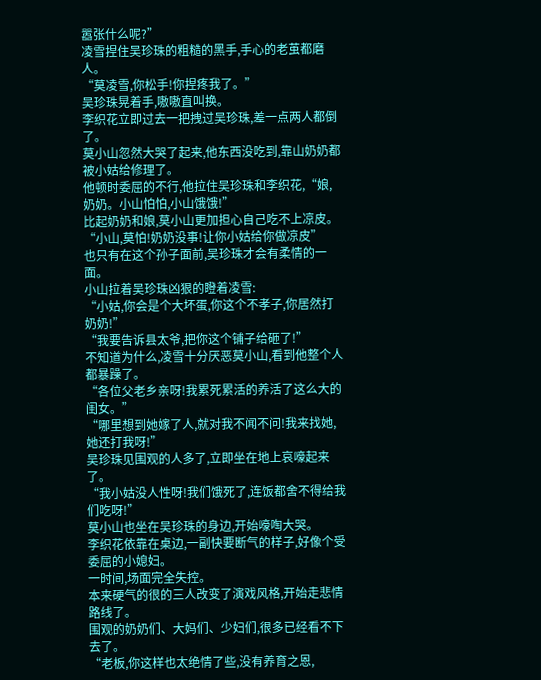嚣张什么呢?”
凌雪捏住吴珍珠的粗糙的黑手,手心的老茧都磨人。
“莫凌雪,你松手!你捏疼我了。”
吴珍珠晃着手,嗷嗷直叫换。
李织花立即过去一把拽过吴珍珠,差一点两人都倒了。
莫小山忽然大哭了起来,他东西没吃到,靠山奶奶都被小姑给修理了。
他顿时委屈的不行,他拉住吴珍珠和李织花,“娘,奶奶。小山怕怕,小山饿饿!”
比起奶奶和娘,莫小山更加担心自己吃不上凉皮。
“小山,莫怕!奶奶没事!让你小姑给你做凉皮”
也只有在这个孙子面前,吴珍珠才会有柔情的一面。
小山拉着吴珍珠凶狠的瞪着凌雪:
“小姑,你会是个大坏蛋,你这个不孝子,你居然打奶奶!”
“我要告诉县太爷,把你这个铺子给砸了!”
不知道为什么,凌雪十分厌恶莫小山,看到他整个人都暴躁了。
“各位父老乡亲呀!我累死累活的养活了这么大的闺女。”
“哪里想到她嫁了人,就对我不闻不问!我来找她,她还打我呀!”
吴珍珠见围观的人多了,立即坐在地上哀嚎起来了。
“我小姑没人性呀!我们饿死了,连饭都舍不得给我们吃呀!”
莫小山也坐在吴珍珠的身边,开始嚎啕大哭。
李织花依靠在桌边,一副快要断气的样子,好像个受委屈的小媳妇。
一时间,场面完全失控。
本来硬气的很的三人改变了演戏风格,开始走悲情路线了。
围观的奶奶们、大妈们、少妇们,很多已经看不下去了。
“老板,你这样也太绝情了些,没有养育之恩,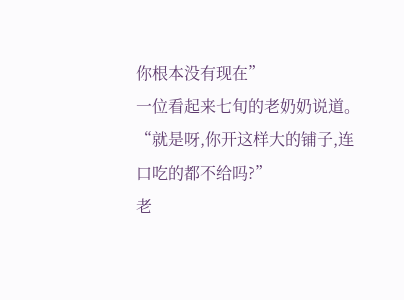你根本没有现在”
一位看起来七旬的老奶奶说道。
“就是呀,你开这样大的铺子,连口吃的都不给吗?”
老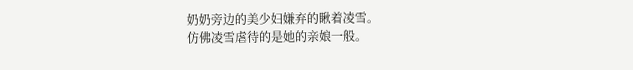奶奶旁边的美少妇嫌弃的瞅着凌雪。
仿佛凌雪虐待的是她的亲娘一般。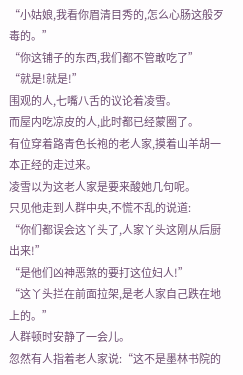“小姑娘,我看你眉清目秀的,怎么心肠这般歹毒的。”
“你这铺子的东西,我们都不管敢吃了”
“就是!就是!”
围观的人,七嘴八舌的议论着凌雪。
而屋内吃凉皮的人,此时都已经蒙圈了。
有位穿着路青色长袍的老人家,摸着山羊胡一本正经的走过来。
凌雪以为这老人家是要来酸她几句呢。
只见他走到人群中央,不慌不乱的说道:
“你们都误会这丫头了,人家丫头这刚从后厨出来!”
“是他们凶神恶煞的要打这位妇人!”
“这丫头拦在前面拉架,是老人家自己跌在地上的。”
人群顿时安静了一会儿。
忽然有人指着老人家说:“这不是墨林书院的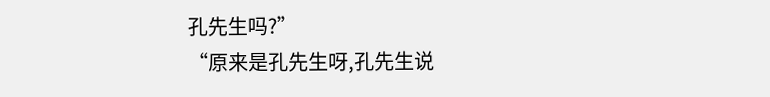孔先生吗?”
“原来是孔先生呀,孔先生说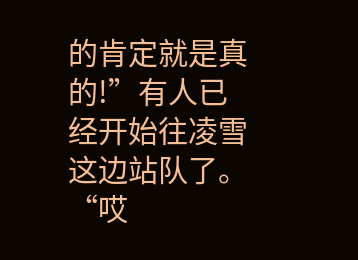的肯定就是真的!”有人已经开始往凌雪这边站队了。
“哎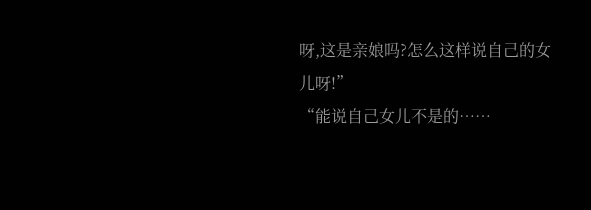呀,这是亲娘吗?怎么这样说自己的女儿呀!”
“能说自己女儿不是的……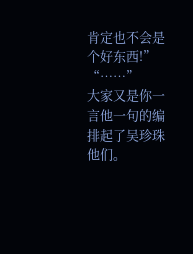肯定也不会是个好东西!”
“……”
大家又是你一言他一句的编排起了吴珍珠他们。